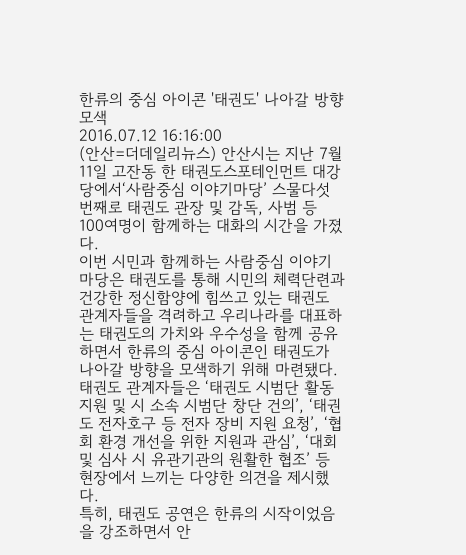한류의 중심 아이콘 '태권도' 나아갈 방향 모색
2016.07.12 16:16:00
(안산=더데일리뉴스) 안산시는 지난 7월 11일 고잔동 한 태권도스포테인먼트 대강당에서‘사람중심 이야기마당’ 스물다섯 번째로 태권도 관장 및 감독, 사범 등 100여명이 함께하는 대화의 시간을 가졌다.
이번 시민과 함께하는 사람중심 이야기마당은 태권도를 통해 시민의 체력단련과 건강한 정신함양에 힘쓰고 있는 태권도 관계자들을 격려하고 우리나라를 대표하는 태권도의 가치와 우수성을 함께 공유하면서 한류의 중심 아이콘인 태권도가 나아갈 방향을 모색하기 위해 마련됐다.
태권도 관계자들은 ‘태권도 시범단 활동 지원 및 시 소속 시범단 창단 건의’, ‘태권도 전자호구 등 전자 장비 지원 요청’, ‘협회 환경 개선을 위한 지원과 관심’, ‘대회 및 심사 시 유관기관의 원활한 협조’ 등 현장에서 느끼는 다양한 의견을 제시했다.
특히, 태권도 공연은 한류의 시작이었음을 강조하면서 안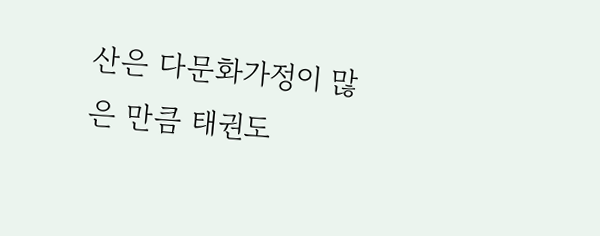산은 다문화가정이 많은 만큼 태권도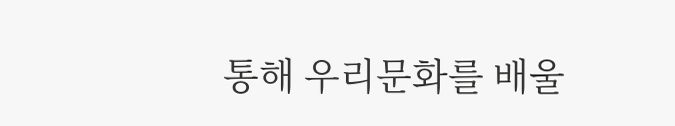통해 우리문화를 배울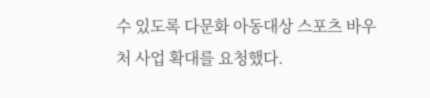수 있도록 다문화 아동대상 스포츠 바우처 사업 확대를 요청했다.